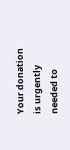Your donation is urgently needed to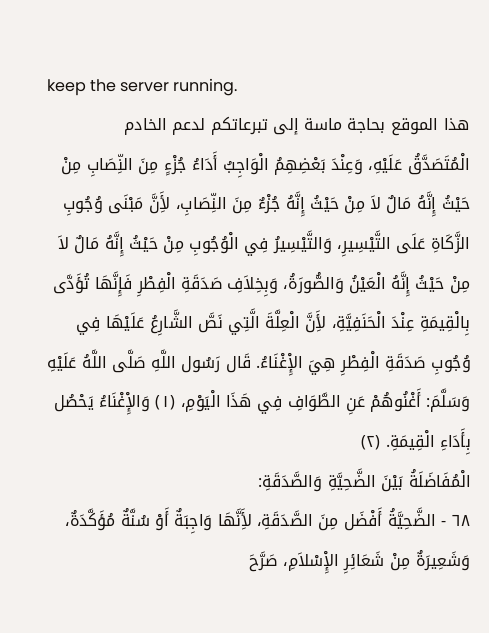keep the server running.
هذا الموقع بحاجة ماسة إلى تبرعاتكم لدعم الخادم
الْمُتَصَدَّقُ عَلَيْهِ، وَعِنْدَ بَعْضِهِمُ الْوَاجِبُ أَدَاءُ جُزْءٍ مِنَ النِّصَابِ مِنْ حَيْثُ إِنَّهُ مَالٌ لاَ مِنْ حَيْثُ إِنَّهُ جُزْءٌ مِنَ النِّصَابِ، لأَِنَّ مَبْنَى وُجُوبِ الزَّكَاةِ عَلَى التَّيْسِيرِ، وَالتَّيْسِيرُ فِي الْوُجُوبِ مِنْ حَيْثُ إِنَّهُ مَالٌ لاَ مِنْ حَيْثُ إِنَّهُ الْعَيْنُ وَالصُّورَةُ، وَبِخِلاَفِ صَدَقَةِ الْفِطْرِ فَإِنَّهَا تُؤَدَّى بِالْقِيمَةِ عِنْدَ الْحَنَفِيَّةِ، لأَِنَّ الْعِلَّةَ الَّتِي نَصَّ الشَّارِعُ عَلَيْهَا فِي وُجُوبِ صَدَقَةِ الْفِطْرِ هِيَ الإِْغْنَاءُ. قَال رَسُول اللَّهِ صَلَّى اللَّهُ عَلَيْهِ وَسَلَّمَ: أَغْنُوهُمْ عَنِ الطَّوَافِ فِي هَذَا الْيَوْمِ، (١) وَالإِْغْنَاءُ يَحْصُل بِأَدَاءِ الْقِيمَةِ. (٢)
الْمُفَاضَلَةُ بَيْنَ الضَّحِيَّةِ وَالصَّدَقَةِ:
٦٨ - الضَّحِيَّةُ أَفْضَل مِنَ الصَّدَقَةِ، لأَِنَّهَا وَاجِبَةٌ أَوْ سُنَّةٌ مُؤَكَّدَةٌ، وَشَعِيرَةٌ مِنْ شَعَائِرِ الإِْسْلاَمِ، صَرَّحَ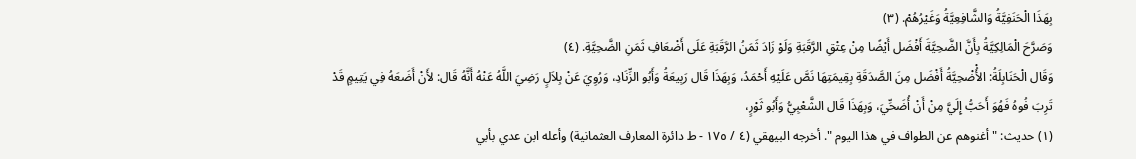بِهَذَا الْحَنَفِيَّةُ وَالشَّافِعِيَّةُ وَغَيْرُهُمْ. (٣)
وَصَرَّحَ الْمَالِكِيَّةُ بِأَنَّ الضَّحِيَّةَ أَفْضَل أَيْضًا مِنْ عِتْقِ الرَّقَبَةِ وَلَوْ زَادَ ثَمَنُ الرَّقَبَةِ عَلَى أَضْعَافِ ثَمَنِ الضَّحِيَّةِ. (٤)
وَقَال الْحَنَابِلَةُ: الأُْضْحِيَّةُ أَفْضَل مِنَ الصَّدَقَةِ بِقِيمَتِهَا نَصَّ عَلَيْهِ أَحْمَدُ، وَبِهَذَا قَال رَبِيعَةُ وَأَبُو الزِّنَادِ، وَرُوِيَ عَنْ بِلاَلٍ رَضِيَ اللَّهُ عَنْهُ أَنَّهُ قَال: لأَنْ أَضَعَهُ فِي يَتِيمٍ قَدْ تَرِبَ فُوهُ فَهُوَ أَحَبُّ إِلَيَّ مِنْ أَنْ أُضَحِّيَ، وَبِهَذَا قَال الشَّعْبِيُّ وَأَبُو ثَوْرٍ،
(١) حديث: " أغنوهم عن الطواف في هذا اليوم ". أخرجه البيهقي (٤ / ١٧٥ - ط دائرة المعارف العثمانية) وأعله ابن عدي بأبي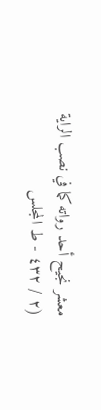معشر نجيح أحد رواته كما في نصب الراية (٢ / ٤٣٢ - ط المجلس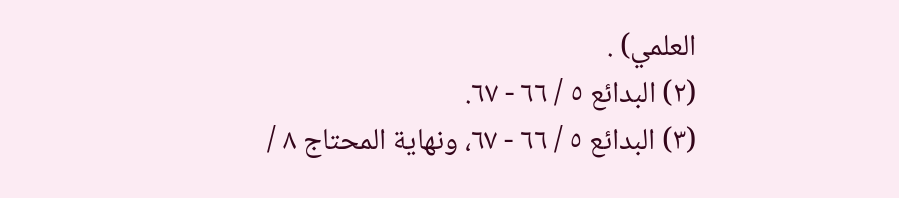العلمي) .
(٢) البدائع ٥ / ٦٦ - ٦٧.
(٣) البدائع ٥ / ٦٦ - ٦٧، ونهاية المحتاج ٨ /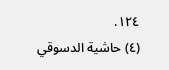١٢٤.
(٤) حاشية الدسوقي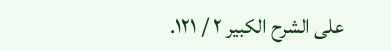على الشرح الكبير ٢ / ١٢١.